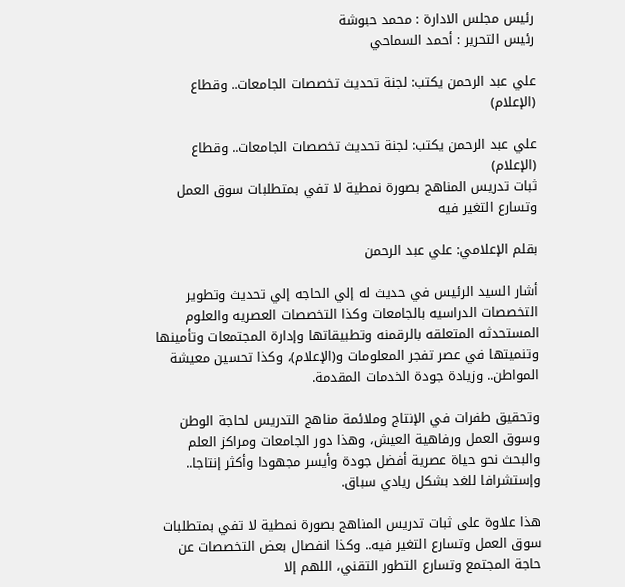رئيس مجلس الادارة : محمد حبوشة
رئيس التحرير : أحمد السماحي

علي عبد الرحمن يكتب: لجنة تحديث تخصصات الجامعات.. وقطاع (الإعلام)

علي عبد الرحمن يكتب: لجنة تحديث تخصصات الجامعات.. وقطاع (الإعلام)
ثبات تدريس المناهج بصورة نمطية لا تفي بمتطلبات سوق العمل وتسارع التغير فيه

بقلم الإعلامي: علي عبد الرحمن

أشار السيد الرئيس في حديث له إلي الحاجه إلي تحديث وتطوير التخصصات الدراسيه بالجامعات وكذا التخصصات العصريه والعلوم المستحدثه المتعلقه بالرقمنه وتطبيقاتها وإدارة المجتمعات وتأمينها وتنميتها في عصر تفجر المعلومات و(الإعلام)، وكذا تحسين معيشة المواطن.. وزيادة جودة الخدمات المقدمة.

وتحقيق طفرات في الإنتاج وملائمة مناهج التدريس لحاجة الوطن وسوق العمل ورفاهية العيش، وهذا دور الجامعات ومراكز العلم والبحث نحو حياة عصرية أفضل جودة وأيسر مجهودا وأكثر إنتاجا.. وإستشرافا للغد بشكل ريادي سباق.

هذا علاوة على ثبات تدريس المناهج بصورة نمطية لا تفي بمتطلبات سوق العمل وتسارع التغير فيه.. وكذا انفصال بعض التخصصات عن حاجة المجتمع وتسارع التطور التقني، اللهم إلا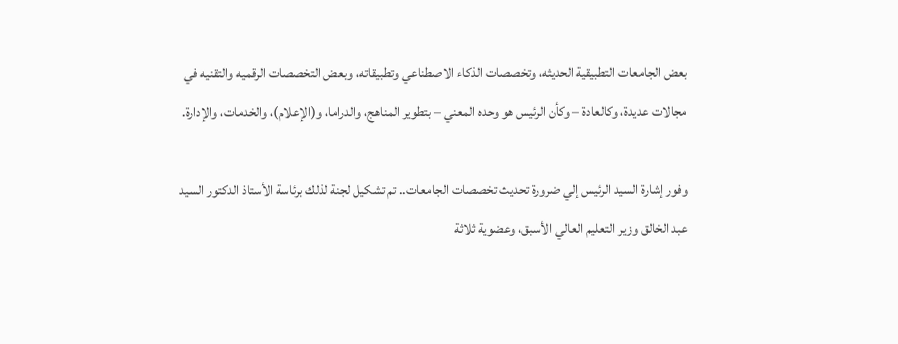بعض الجامعات التطبيقية الحديثه، وتخصصات الذكاء الاصطناعي وتطبيقاته، وبعض التخصصات الرقميه والتقنيه في مجالات عديدة، وكالعادة – وكأن الرئيس هو وحده المعني – بتطوير المناهج، والدراما، و(الإعلام)، والخدمات، والإدارة.

وفور إشارة السيد الرئيس إلي ضرورة تحديث تخصصات الجامعات.. تم تشكيل لجنة لذلك برئاسة الأستاذ الدكتور السيد عبد الخالق وزير التعليم العالي الأسبق، وعضوية ثلاثة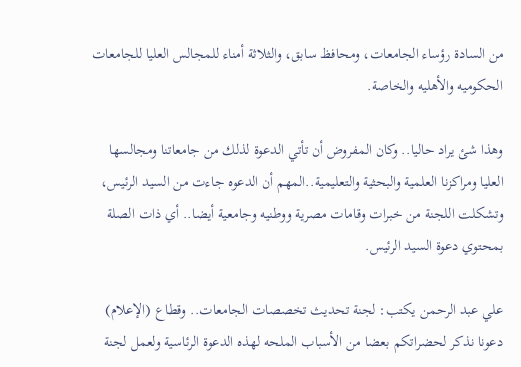من السادة رؤساء الجامعات، ومحافظ سابق، والثلاثة أمناء للمجالس العليا للجامعات الحكوميه والأهليه والخاصة.

وهذا شئ يراد حاليا.. وكان المفروض أن تأتي الدعوة لذلك من جامعاتنا ومجالسها العليا ومراكزنا العلمية والبحثية والتعليمية..المهم أن الدعوه جاءت من السيد الرئيس، وتشكلت اللجنة من خبرات وقامات مصرية ووطنيه وجامعية أيضا.. أي ذات الصلة بمحتوي دعوة السيد الرئيس.

علي عبد الرحمن يكتب: لجنة تحديث تخصصات الجامعات.. وقطاع (الإعلام)
دعونا نذكر لحضراتكم بعضا من الأسباب الملحه لهذه الدعوة الرئاسية ولعمل لجنة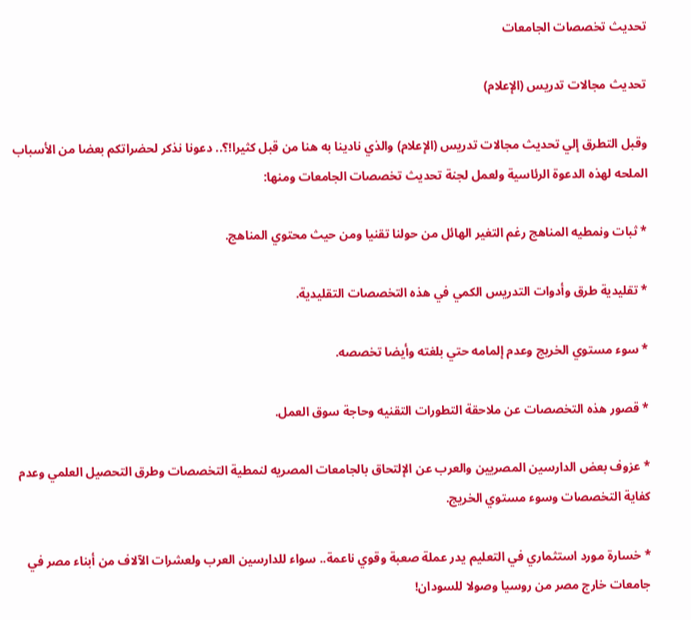تحديث تخصصات الجامعات

تحديث مجالات تدريس (الإعلام)

وقبل التطرق إلي تحديث مجالات تدريس (الإعلام) والذي نادينا به هنا من قبل كثيرا!؟.. دعونا نذكر لحضراتكم بعضا من الأسباب الملحه لهذه الدعوة الرئاسية ولعمل لجنة تحديث تخصصات الجامعات ومنها:

* ثبات ونمطيه المناهج رغم التغير الهائل من حولنا تقنيا ومن حيث محتوي المناهج.

* تقليدية طرق وأدوات التدريس الكمي في هذه التخصصات التقليدية.

* سوء مستوي الخريج وعدم إلمامه حتي بلغته وأيضا تخصصه.

* قصور هذه التخصصات عن ملاحقة التطورات التقنيه وحاجة سوق العمل.

* عزوف بعض الدارسين المصريين والعرب عن الإلتحاق بالجامعات المصريه لنمطية التخصصات وطرق التحصيل العلمي وعدم كفاية التخصصات وسوء مستوي الخريج.

* خسارة مورد استثماري في التعليم يدر عملة صعبة وقوي ناعمة.. سواء للدارسين العرب ولعشرات الآلاف من أبناء مصر في جامعات خارج مصر من روسيا وصولا للسودان!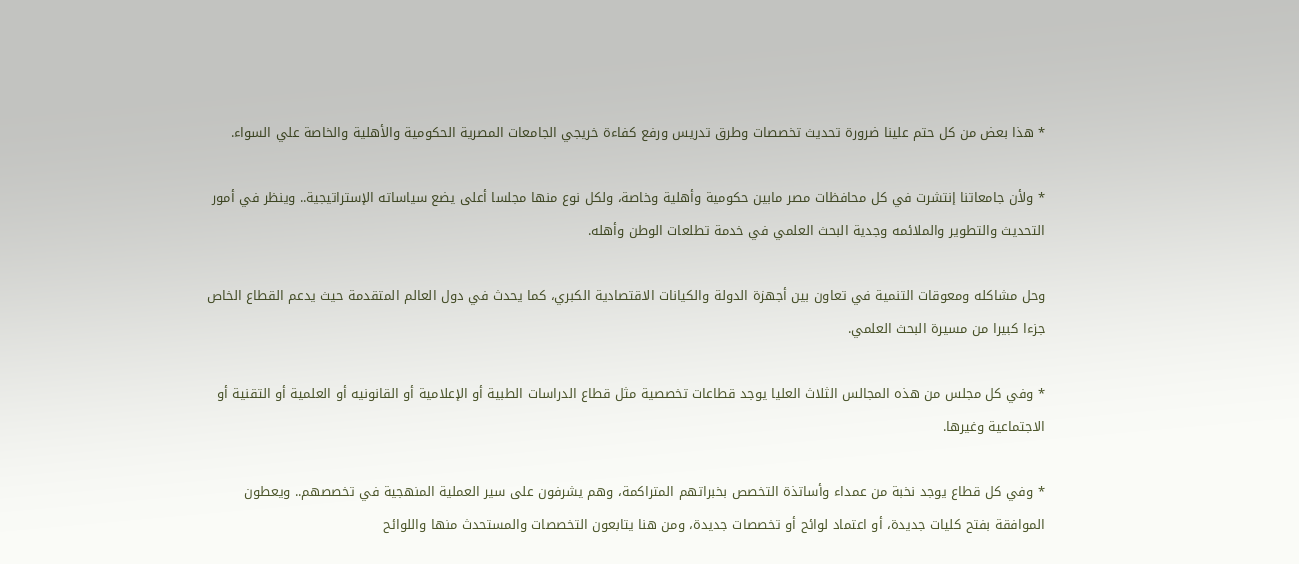* هذا بعض من كل حتم علينا ضرورة تحديث تخصصات وطرق تدريس ورفع كفاءة خريجي الجامعات المصرية الحكومية والأهلية والخاصة علي السواء.

* ولأن جامعاتنا إنتشرت في كل محافظات مصر مابين حكومية وأهلية وخاصة، ولكل نوع منها مجلسا أعلى يضع سياساته الإستراتيجية.. وينظر في أمور التحديث والتطوير والملائمه وجدية البحث العلمي في خدمة تطلعات الوطن وأهله.

وحل مشاكله ومعوقات التنمية في تعاون بين أجهزة الدولة والكيانات الاقتصادية الكبري، كما يحدث في دول العالم المتقدمة حيث يدعم القطاع الخاص جزءا كبيرا من مسيرة البحث العلمي.

* وفي كل مجلس من هذه المجالس الثلاث العليا يوجد قطاعات تخصصية مثل قطاع الدراسات الطبية أو الإعلامية أو القانونيه أو العلمية أو التقنية أو الاجتماعية وغيرها.

* وفي كل قطاع يوجد نخبة من عمداء وأساتذة التخصص بخبراتهم المتراكمة، وهم يشرفون على سير العملية المنهجية في تخصصهم.. ويعطون الموافقة بفتح كليات جديدة، أو اعتماد لوائح أو تخصصات جديدة، ومن هنا يتابعون التخصصات والمستحدث منها واللوائح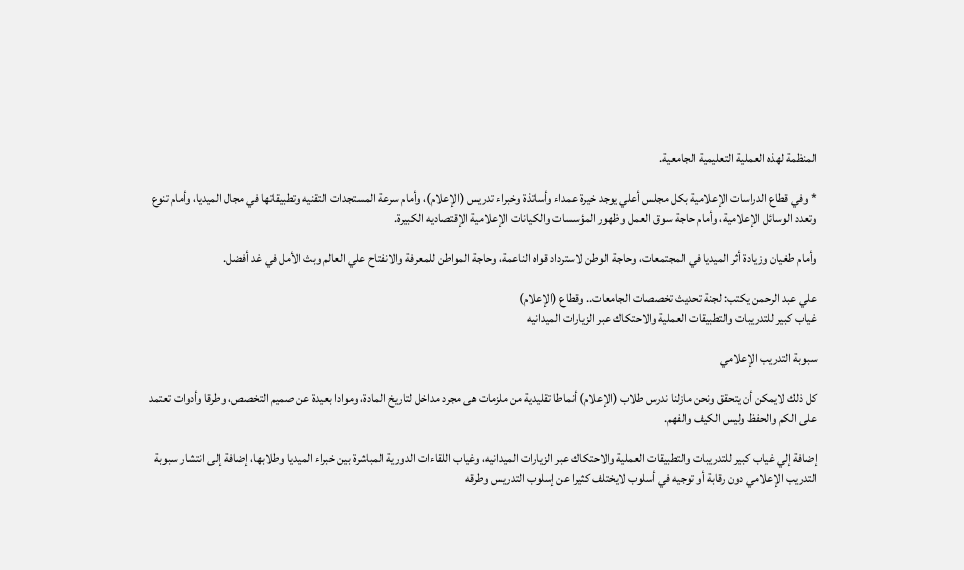المنظمة لهذه العملية التعليمية الجامعية.

* وفي قطاع الدراسات الإعلامية بكل مجلس أعلي يوجد خيرة عمداء وأساتذة وخبراء تدريس (الإعلام)، وأمام سرعة المستجدات التقنيه وتطبيقاتها في مجال الميديا، وأمام تنوع وتعدد الوسائل الإعلامية، وأمام حاجة سوق العمل وظهور المؤسسات والكيانات الإعلامية الإقتصاديه الكبيرة.

وأمام طغيان وزيادة أثر الميديا في المجتمعات، وحاجة الوطن لاسترداد قواه الناعمة، وحاجة المواطن للمعرفة والانفتاح علي العالم وبث الأمل في غد أفضل.

علي عبد الرحمن يكتب: لجنة تحديث تخصصات الجامعات.. وقطاع (الإعلام)
غياب كبير للتدريبات والتطبيقات العملية والاحتكاك عبر الزيارات الميدانيه

سبوبة التدريب الإعلامي

كل ذلك لايمكن أن يتحقق ونحن مازلنا ندرس طلاب (الإعلام) أنماطا تقليدية من ملزمات هى مجرد مداخل لتاريخ المادة، وموادا بعيدة عن صميم التخصص، وطرقا وأدوات تعتمد على الكم والحفظ وليس الكيف والفهم.

إضافة إلي غياب كبير للتدريبات والتطبيقات العملية والاحتكاك عبر الزيارات الميدانيه، وغياب اللقاءات الدورية المباشرة بين خبراء الميديا وطلابها، إضافة إلى انتشار سبوبة التدريب الإعلامي دون رقابة أو توجيه في أسلوب لايختلف كثيرا عن إسلوب التدريس وطرقه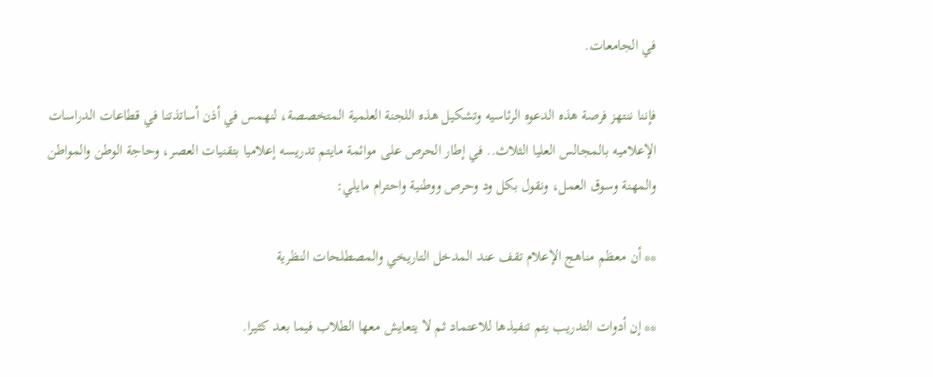في الجامعات.

فإننا ننتهز فرصة هذه الدعوه الرئاسيه وتشكيل هذه اللجنة العلمية المتخصصة، لنهمس في أذن أساتذتنا في قطاعات الدراسات الإعلاميه بالمجالس العليا الثلاث.. في إطار الحرص على موائمة مايتم تدريسه إعلاميا بتقنيات العصر، وحاجة الوطن والمواطن والمهنة وسوق العمل، ونقول بكل ود وحرص ووطنية واحترام مايلي:

** أن معظم مناهج الإعلام تقف عند المدخل التاريخي والمصطلحات النظرية

** إن أدوات التدريب يتم تنفيذها للاعتماد ثم لا يتعايش معها الطلاب فيما بعد كثيرا.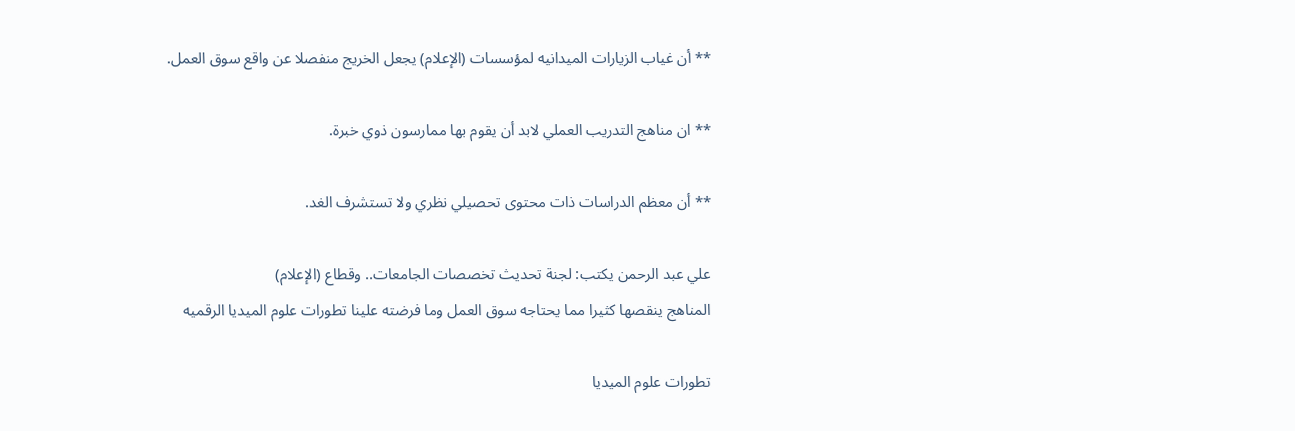** أن غياب الزيارات الميدانيه لمؤسسات (الإعلام) يجعل الخريج منفصلا عن واقع سوق العمل.

** ان مناهج التدريب العملي لابد أن يقوم بها ممارسون ذوي خبرة.

** أن معظم الدراسات ذات محتوى تحصيلي نظري ولا تستشرف الغد.

علي عبد الرحمن يكتب: لجنة تحديث تخصصات الجامعات.. وقطاع (الإعلام)
المناهج ينقصها كثيرا مما يحتاجه سوق العمل وما فرضته علينا تطورات علوم الميديا الرقميه

تطورات علوم الميديا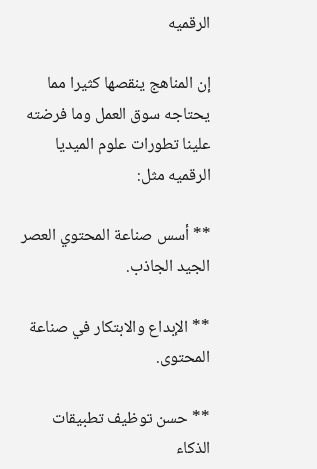الرقميه

إن المناهج ينقصها كثيرا مما يحتاجه سوق العمل وما فرضته علينا تطورات علوم الميديا الرقميه مثل:

** أسس صناعة المحتوي العصر الجيد الجاذب.

** الإبداع والابتكار في صناعة المحتوى.

** حسن توظيف تطبيقات الذكاء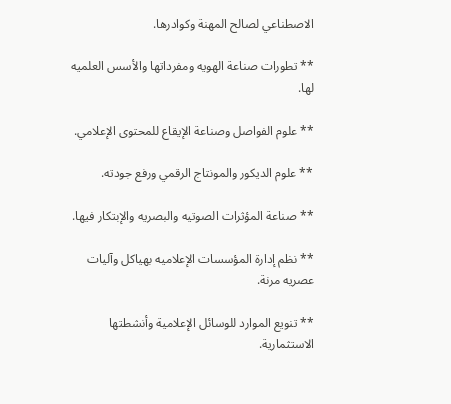الاصطناعي لصالح المهنة وكوادرها.

** تطورات صناعة الهويه ومفرداتها والأسس العلميه لها.

** علوم الفواصل وصناعة الإيقاع للمحتوى الإعلامي.

** علوم الديكور والمونتاج الرقمي ورفع جودته.

** صناعة المؤثرات الصوتيه والبصريه والإبتكار فيها.

** نظم إدارة المؤسسات الإعلاميه بهياكل وآليات عصريه مرنة.

** تنويع الموارد للوسائل الإعلامية وأنشطتها الاستثمارية.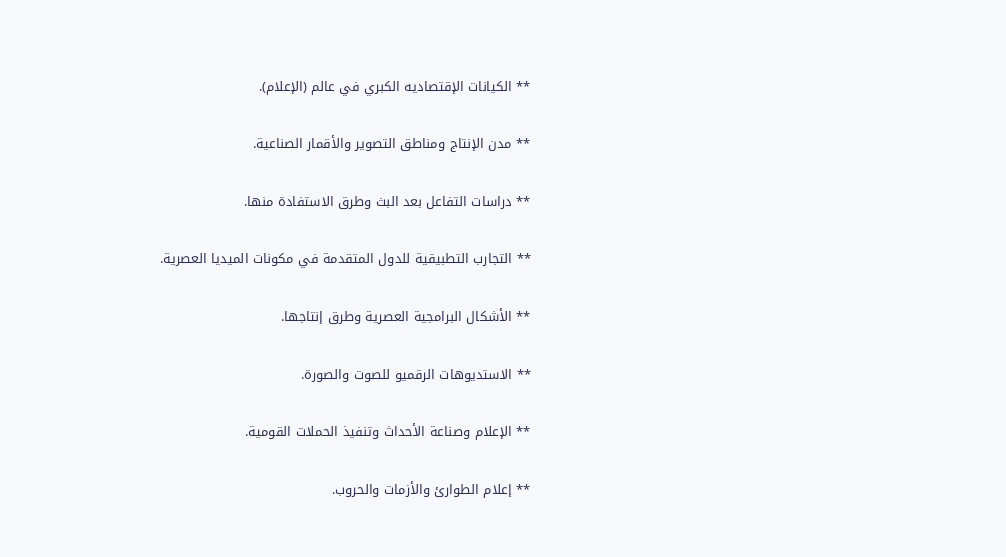** الكيانات الإقتصاديه الكبري في عالم (الإعلام).

** مدن الإنتاج ومناطق التصوير والأقمار الصناعية.

** دراسات التفاعل بعد البث وطرق الاستفادة منها.

** التجارب التطبيقية للدول المتقدمة في مكونات الميديا العصرية.

** الأشكال البرامجية العصرية وطرق إنتاجها.

** الاستديوهات الرقميو للصوت والصورة.

** الإعلام وصناعة الأحداث وتنفيذ الحملات القومية.

** إعلام الطوارئ والأزمات والحروب.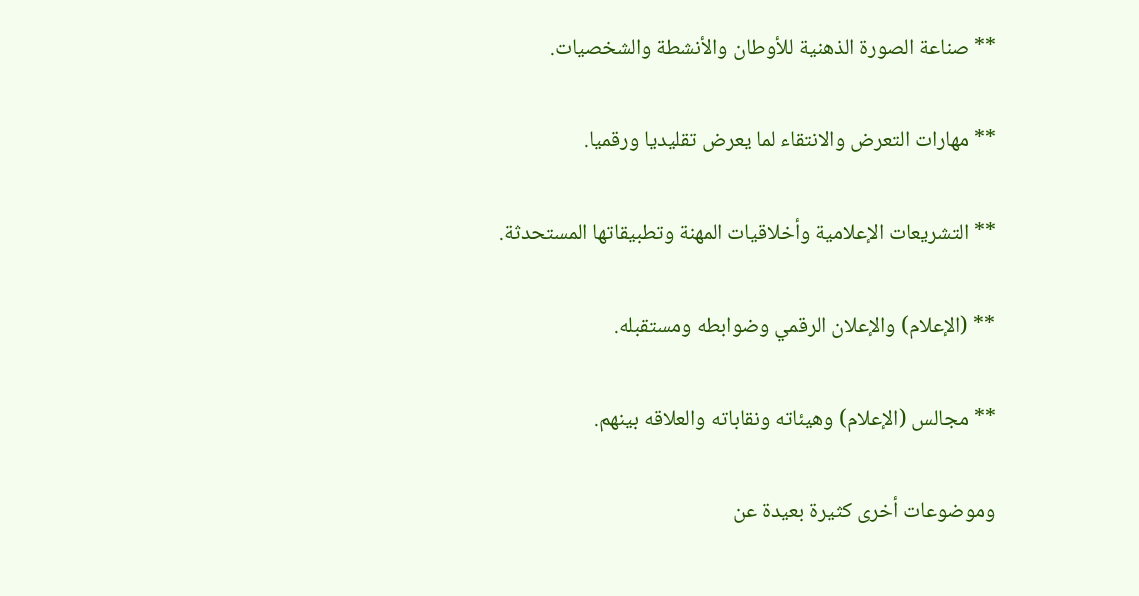** صناعة الصورة الذهنية للأوطان والأنشطة والشخصيات.

** مهارات التعرض والانتقاء لما يعرض تقليديا ورقميا.

** التشريعات الإعلامية وأخلاقيات المهنة وتطبيقاتها المستحدثة.

** (الإعلام) والإعلان الرقمي وضوابطه ومستقبله.

** مجالس (الإعلام) وهيئاته ونقاباته والعلاقه بينهم.

وموضوعات أخرى كثيرة بعيدة عن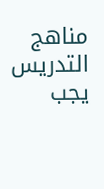مناهج التدريس يجب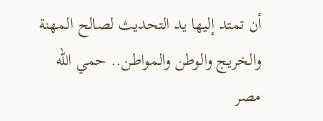أن تمتد إليها يد التحديث لصالح المهنة والخريج والوطن والمواطن.. حمي الله مصر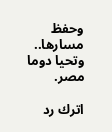وحفظ مسارها.. وتحيا دوما مصر.

اترك رد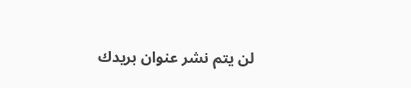لن يتم نشر عنوان بريدك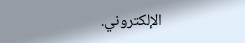الإلكتروني.